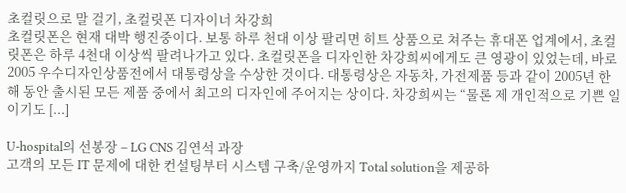초컬릿으로 말 걸기, 초컬릿폰 디자이너 차강희
초컬릿폰은 현재 대박 행진중이다. 보통 하루 천대 이상 팔리면 히트 상품으로 쳐주는 휴대폰 업계에서, 초컬릿폰은 하루 4천대 이상씩 팔려나가고 있다. 초컬릿폰을 디자인한 차강희씨에게도 큰 영광이 있었는데, 바로 2005 우수디자인상품전에서 대통령상을 수상한 것이다. 대통령상은 자동차, 가전제품 등과 같이 2005년 한 해 동안 출시된 모든 제품 중에서 최고의 디자인에 주어지는 상이다. 차강희씨는 “물론 제 개인적으로 기쁜 일이기도 [...]

U-hospital의 선봉장 – LG CNS 김연석 과장
고객의 모든 IT 문제에 대한 컨설팅부터 시스템 구축/운영까지 Total solution을 제공하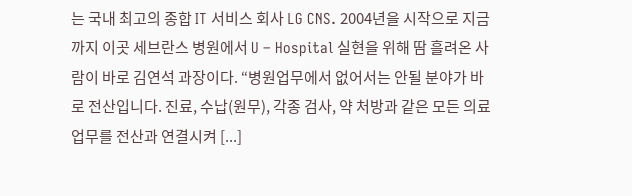는 국내 최고의 종합 IT 서비스 회사 LG CNS. 2004년을 시작으로 지금까지 이곳 세브란스 병원에서 U – Hospital 실현을 위해 땀 흘려온 사람이 바로 김연석 과장이다. “병원업무에서 없어서는 안될 분야가 바로 전산입니다. 진료, 수납(원무), 각종 검사, 약 처방과 같은 모든 의료 업무를 전산과 연결시켜 [...]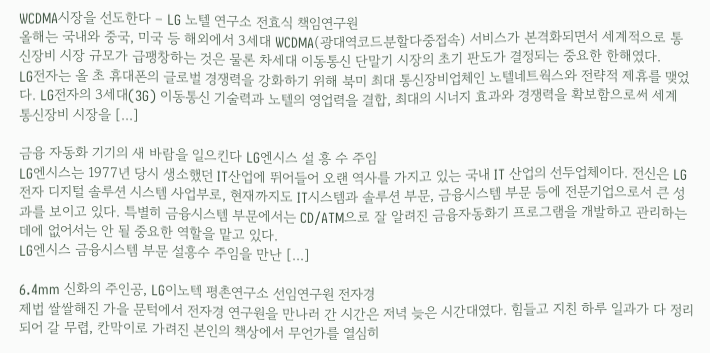WCDMA시장을 선도한다 – LG 노텔 연구소 전효식 책임연구원
올해는 국내와 중국, 미국 등 해외에서 3세대 WCDMA(광대역코드분할다중접속) 서비스가 본격화되면서 세계적으로 통신장비 시장 규모가 급팽창하는 것은 물론 차세대 이동통신 단말기 시장의 초기 판도가 결정되는 중요한 한해였다.
LG전자는 올 초 휴대폰의 글로벌 경쟁력을 강화하기 위해 북미 최대 통신장비업체인 노텔네트웍스와 전략적 제휴를 맺었다. LG전자의 3세대(3G) 이동통신 기술력과 노텔의 영업력을 결합, 최대의 시너지 효과와 경쟁력을 확보함으로써 세계 통신장비 시장을 [...]

금융 자동화 기기의 새 바람을 일으킨다 LG엔시스 설 흥 수 주임
LG엔시스는 1977년 당시 생소했던 IT산업에 뛰어들어 오랜 역사를 가지고 있는 국내 IT 산업의 선두업체이다. 전신은 LG전자 디지털 솔루션 시스템 사업부로, 현재까지도 IT시스템과 솔루션 부문, 금융시스템 부문 등에 전문기업으로서 큰 성과를 보이고 있다. 특별히 금융시스템 부문에서는 CD/ATM으로 잘 알려진 금융자동화기 프로그램을 개발하고 관리하는 데에 없어서는 안 될 중요한 역할을 맡고 있다.
LG엔시스 금융시스템 부문 설흥수 주임을 만난 [...]

6.4mm 신화의 주인공, LG이노텍 평촌연구소 선임연구원 전자경
제법 쌀쌀해진 가을 문턱에서 전자경 연구원을 만나러 간 시간은 저녁 늦은 시간대였다. 힘들고 지친 하루 일과가 다 정리되어 갈 무렵, 칸막이로 가려진 본인의 책상에서 무언가를 열심히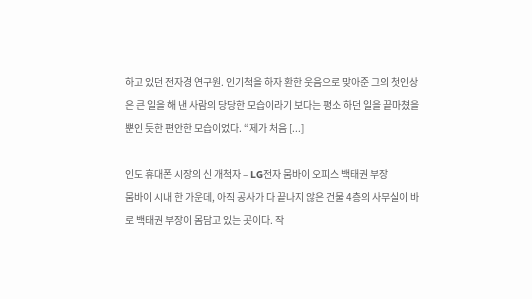하고 있던 전자경 연구원. 인기척을 하자 환한 웃음으로 맞아준 그의 첫인상은 큰 일을 해 낸 사람의 당당한 모습이라기 보다는 평소 하던 일을 끝마쳤을 뿐인 듯한 편안한 모습이었다. “제가 처음 [...]

인도 휴대폰 시장의 신 개척자 – LG전자 뭄바이 오피스 백태권 부장
뭄바이 시내 한 가운데, 아직 공사가 다 끝나지 않은 건물 4층의 사무실이 바로 백태권 부장이 몸담고 있는 곳이다. 작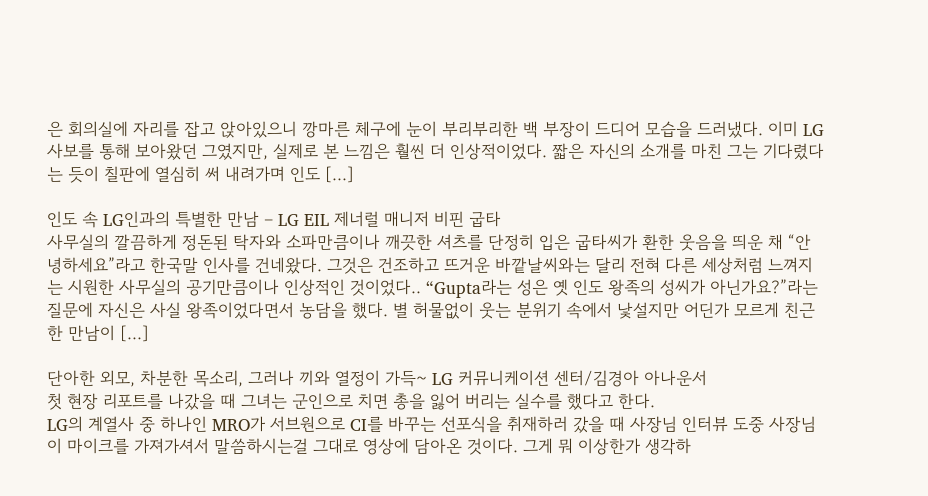은 회의실에 자리를 잡고 앉아있으니 깡마른 체구에 눈이 부리부리한 백 부장이 드디어 모습을 드러냈다. 이미 LG사보를 통해 보아왔던 그였지만, 실제로 본 느낌은 훨씬 더 인상적이었다. 짧은 자신의 소개를 마친 그는 기다렸다는 듯이 칠판에 열심히 써 내려가며 인도 [...]

인도 속 LG인과의 특별한 만남 – LG EIL 제너럴 매니저 비핀 굽타
사무실의 깔끔하게 정돈된 탁자와 소파만큼이나 깨끗한 셔츠를 단정히 입은 굽타씨가 환한 웃음을 띄운 채 “안녕하세요”라고 한국말 인사를 건네왔다. 그것은 건조하고 뜨거운 바깥날씨와는 달리 전혀 다른 세상처럼 느껴지는 시원한 사무실의 공기만큼이나 인상적인 것이었다.. “Gupta라는 성은 옛 인도 왕족의 성씨가 아닌가요?”라는 질문에 자신은 사실 왕족이었다면서 농담을 했다. 별 허물없이 웃는 분위기 속에서 낯설지만 어딘가 모르게 친근한 만남이 [...]

단아한 외모, 차분한 목소리, 그러나 끼와 열정이 가득~ LG 커뮤니케이션 센터/김경아 아나운서
첫 현장 리포트를 나갔을 때 그녀는 군인으로 치면 총을 잃어 버리는 실수를 했다고 한다.
LG의 계열사 중 하나인 MRO가 서브원으로 CI를 바꾸는 선포식을 취재하러 갔을 때 사장님 인터뷰 도중 사장님이 마이크를 가져가셔서 말씀하시는걸 그대로 영상에 담아온 것이다. 그게 뭐 이상한가 생각하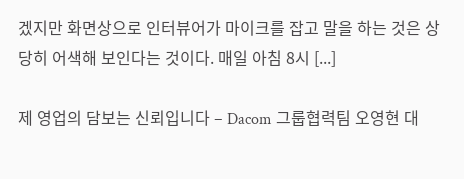겠지만 화면상으로 인터뷰어가 마이크를 잡고 말을 하는 것은 상당히 어색해 보인다는 것이다. 매일 아침 8시 [...]

제 영업의 담보는 신뢰입니다 – Dacom 그룹협력팀 오영현 대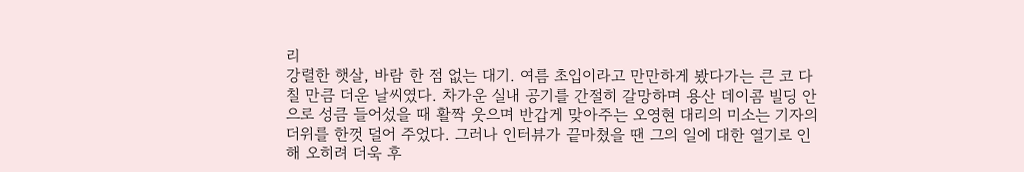리
강렬한 햇살, 바람 한 점 없는 대기. 여름 초입이라고 만만하게 봤다가는 큰 코 다칠 만큼 더운 날씨였다. 차가운 실내 공기를 간절히 갈망하며 용산 데이콤 빌딩 안으로 성큼 들어섰을 때 활짝 웃으며 반갑게 맞아주는 오영현 대리의 미소는 기자의 더위를 한껏 덜어 주었다. 그러나 인터뷰가 끝마쳤을 땐 그의 일에 대한 열기로 인해 오히려 더욱 후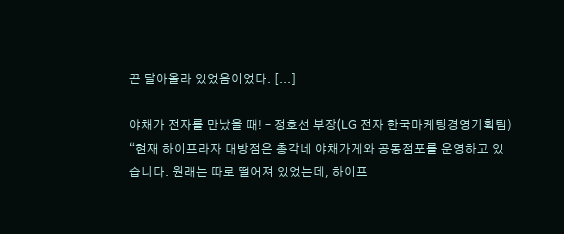끈 달아올라 있었음이었다. [...]

야채가 전자를 만났을 때! – 정호선 부장(LG 전자 한국마케팅경영기획팀)
“현재 하이프라자 대방점은 총각네 야채가게와 공동점포를 운영하고 있습니다. 원래는 따로 떨어져 있었는데, 하이프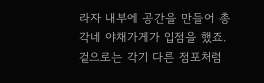라자 내부에 공간을 만들어 총각네 야채가게가 입점을 했죠. 겉으로는 각기 다른 점포처럼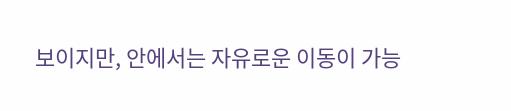보이지만, 안에서는 자유로운 이동이 가능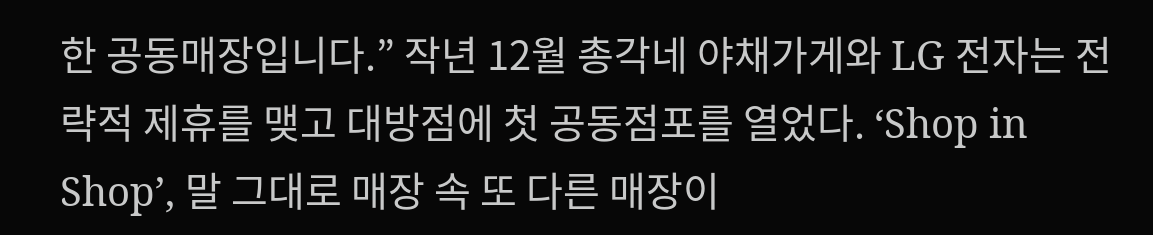한 공동매장입니다.” 작년 12월 총각네 야채가게와 LG 전자는 전략적 제휴를 맺고 대방점에 첫 공동점포를 열었다. ‘Shop in Shop’, 말 그대로 매장 속 또 다른 매장이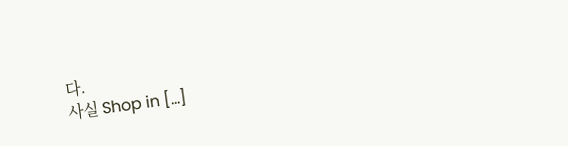다.
사실 Shop in [...]